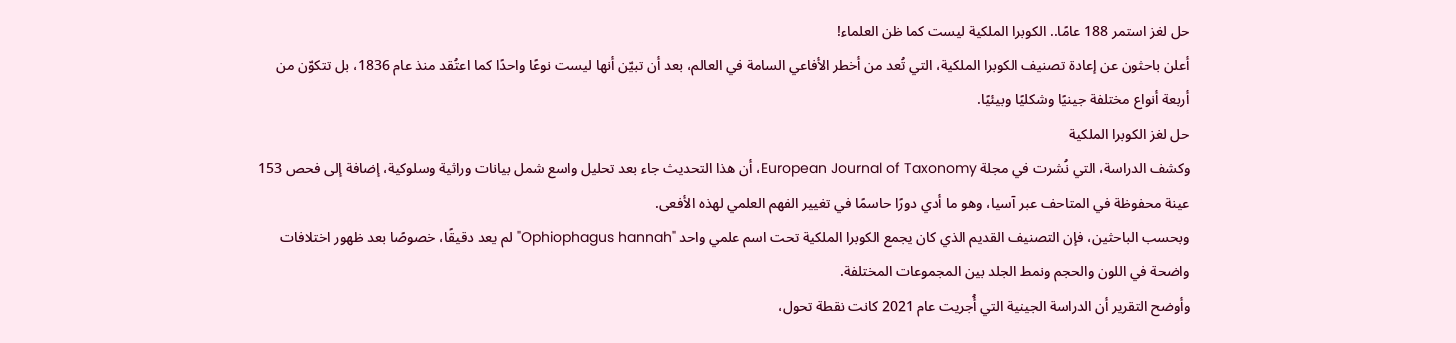حل لغز استمر 188 عامًا.. الكوبرا الملكية ليست كما ظن العلماء!
أعلن باحثون عن إعادة تصنيف الكوبرا الملكية، التي تُعد من أخطر الأفاعي السامة في العالم، بعد أن تبيّن أنها ليست نوعًا واحدًا كما اعتُقد منذ عام 1836، بل تتكوّن من أربعة أنواع مختلفة جينيًا وشكليًا وبيئيًا.
حل لغز الكوبرا الملكية
وكشف الدراسة، التي نُشرت في مجلة European Journal of Taxonomy، أن هذا التحديث جاء بعد تحليل واسع شمل بيانات وراثية وسلوكية، إضافة إلى فحص 153 عينة محفوظة في المتاحف عبر آسيا، وهو ما أدي دورًا حاسمًا في تغيير الفهم العلمي لهذه الأفعى.
وبحسب الباحثين، فإن التصنيف القديم الذي كان يجمع الكوبرا الملكية تحت اسم علمي واحد "Ophiophagus hannah" لم يعد دقيقًا، خصوصًا بعد ظهور اختلافات واضحة في اللون والحجم ونمط الجلد بين المجموعات المختلفة.
وأوضح التقرير أن الدراسة الجينية التي أُجريت عام 2021 كانت نقطة تحول،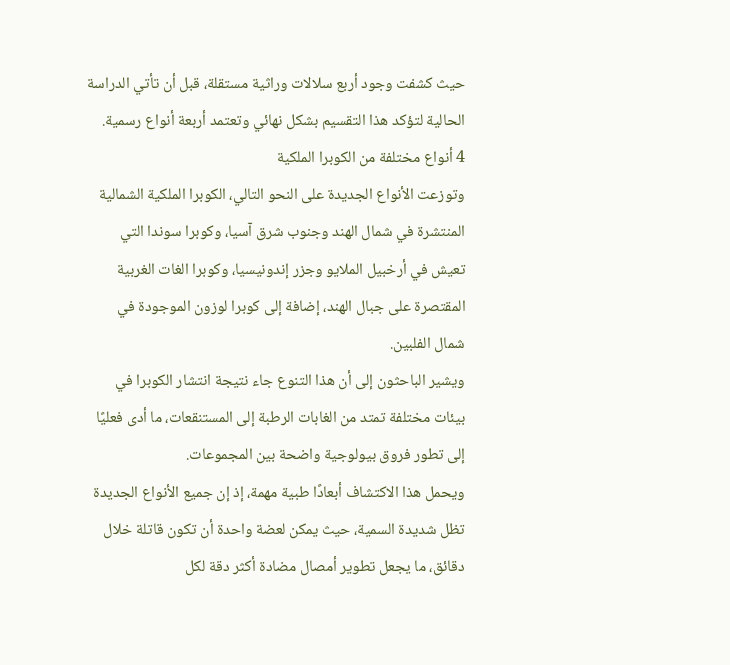حيث كشفت وجود أربع سلالات وراثية مستقلة، قبل أن تأتي الدراسة الحالية لتؤكد هذا التقسيم بشكل نهائي وتعتمد أربعة أنواع رسمية.
4 أنواع مختلفة من الكوبرا الملكية
وتوزعت الأنواع الجديدة على النحو التالي، الكوبرا الملكية الشمالية المنتشرة في شمال الهند وجنوب شرق آسيا، وكوبرا سوندا التي تعيش في أرخبيل الملايو وجزر إندونيسيا، وكوبرا الغات الغربية المقتصرة على جبال الهند، إضافة إلى كوبرا لوزون الموجودة في شمال الفلبين.
ويشير الباحثون إلى أن هذا التنوع جاء نتيجة انتشار الكوبرا في بيئات مختلفة تمتد من الغابات الرطبة إلى المستنقعات، ما أدى فعليًا إلى تطور فروق بيولوجية واضحة بين المجموعات.
ويحمل هذا الاكتشاف أبعادًا طبية مهمة، إذ إن جميع الأنواع الجديدة تظل شديدة السمية، حيث يمكن لعضة واحدة أن تكون قاتلة خلال دقائق، ما يجعل تطوير أمصال مضادة أكثر دقة لكل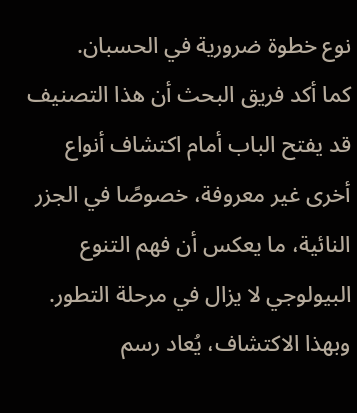نوع خطوة ضرورية في الحسبان.
كما أكد فريق البحث أن هذا التصنيف قد يفتح الباب أمام اكتشاف أنواع أخرى غير معروفة، خصوصًا في الجزر النائية، ما يعكس أن فهم التنوع البيولوجي لا يزال في مرحلة التطور.
وبهذا الاكتشاف، يُعاد رسم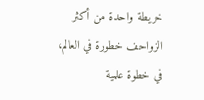خريطة واحدة من أكثر الزواحف خطورة في العالم، في خطوة علمية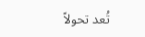تُعد تحولاً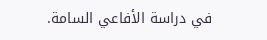في دراسة الأفاعي السامة.